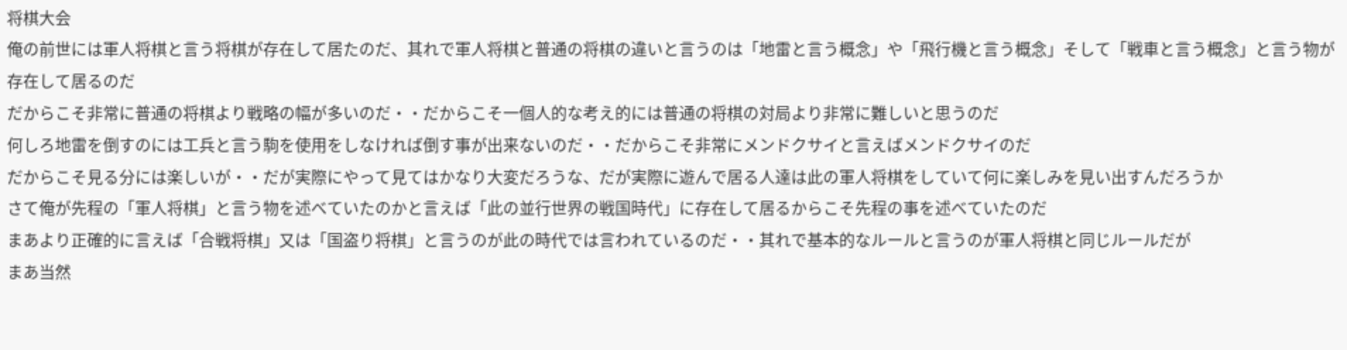将棋大会
俺の前世には軍人将棋と言う将棋が存在して居たのだ、其れで軍人将棋と普通の将棋の違いと言うのは「地雷と言う概念」や「飛行機と言う概念」そして「戦車と言う概念」と言う物が存在して居るのだ
だからこそ非常に普通の将棋より戦略の幅が多いのだ・・だからこそ一個人的な考え的には普通の将棋の対局より非常に難しいと思うのだ
何しろ地雷を倒すのには工兵と言う駒を使用をしなければ倒す事が出来ないのだ・・だからこそ非常にメンドクサイと言えばメンドクサイのだ
だからこそ見る分には楽しいが・・だが実際にやって見てはかなり大変だろうな、だが実際に遊んで居る人達は此の軍人将棋をしていて何に楽しみを見い出すんだろうか
さて俺が先程の「軍人将棋」と言う物を述べていたのかと言えば「此の並行世界の戦国時代」に存在して居るからこそ先程の事を述べていたのだ
まあより正確的に言えば「合戦将棋」又は「国盗り将棋」と言うのが此の時代では言われているのだ・・其れで基本的なルールと言うのが軍人将棋と同じルールだが
まあ当然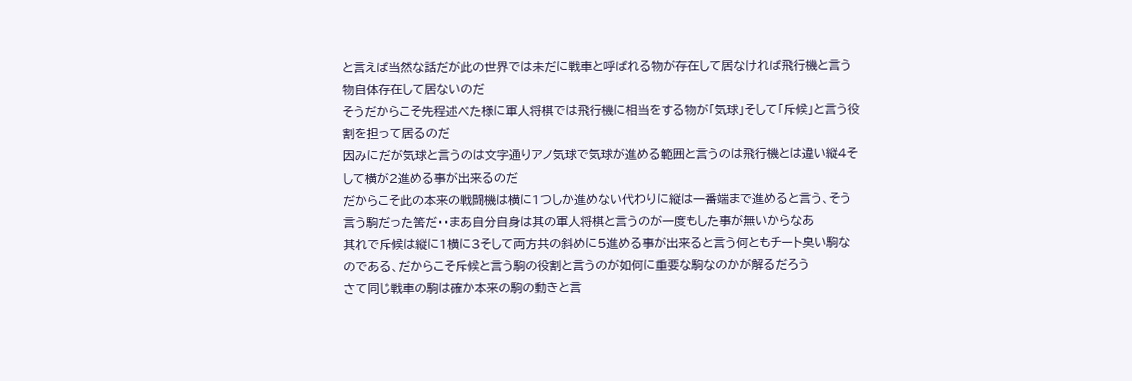と言えば当然な話だが此の世界では未だに戦車と呼ばれる物が存在して居なければ飛行機と言う物自体存在して居ないのだ
そうだからこそ先程述べた様に軍人将棋では飛行機に相当をする物が「気球」そして「斥候」と言う役割を担って居るのだ
因みにだが気球と言うのは文字通りアノ気球で気球が進める範囲と言うのは飛行機とは違い縦4そして横が2進める事が出来るのだ
だからこそ此の本来の戦闘機は横に1つしか進めない代わりに縦は一番端まで進めると言う、そう言う駒だった筈だ・・まあ自分自身は其の軍人将棋と言うのが一度もした事が無いからなあ
其れで斥候は縦に1横に3そして両方共の斜めに5進める事が出来ると言う何ともチート臭い駒なのである、だからこそ斥候と言う駒の役割と言うのが如何に重要な駒なのかが解るだろう
さて同じ戦車の駒は確か本来の駒の動きと言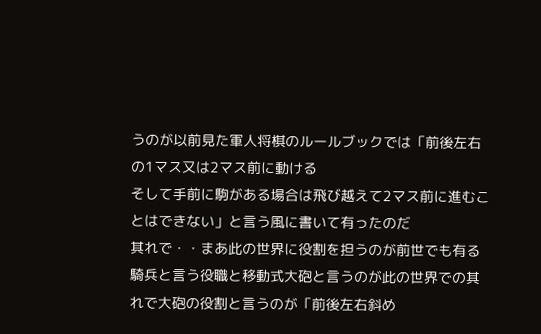うのが以前見た軍人将棋のルールブックでは「前後左右の1マス又は2マス前に動ける
そして手前に駒がある場合は飛び越えて2マス前に進むことはできない」と言う風に書いて有ったのだ
其れで・・まあ此の世界に役割を担うのが前世でも有る騎兵と言う役職と移動式大砲と言うのが此の世界での其れで大砲の役割と言うのが「前後左右斜め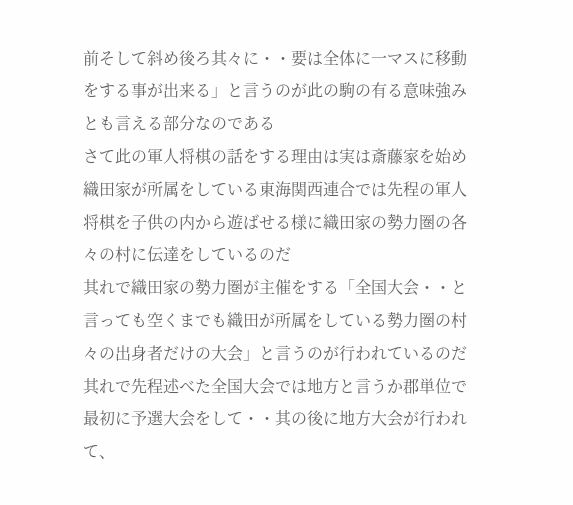前そして斜め後ろ其々に・・要は全体に一マスに移動をする事が出来る」と言うのが此の駒の有る意味強みとも言える部分なのである
さて此の軍人将棋の話をする理由は実は斎藤家を始め織田家が所属をしている東海関西連合では先程の軍人将棋を子供の内から遊ばせる様に織田家の勢力圏の各々の村に伝達をしているのだ
其れで織田家の勢力圏が主催をする「全国大会・・と言っても空くまでも織田が所属をしている勢力圏の村々の出身者だけの大会」と言うのが行われているのだ
其れで先程述べた全国大会では地方と言うか郡単位で最初に予選大会をして・・其の後に地方大会が行われて、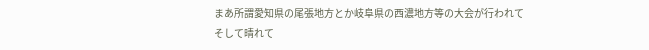まあ所謂愛知県の尾張地方とか岐阜県の西濃地方等の大会が行われて
そして晴れて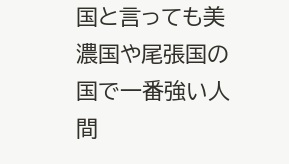国と言っても美濃国や尾張国の国で一番強い人間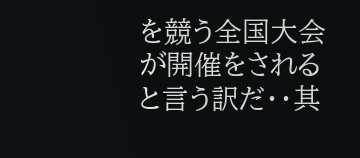を競う全国大会が開催をされると言う訳だ・・其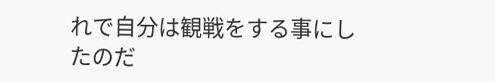れで自分は観戦をする事にしたのだ